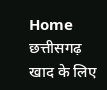Home छत्तीसगढ़ खाद के लिए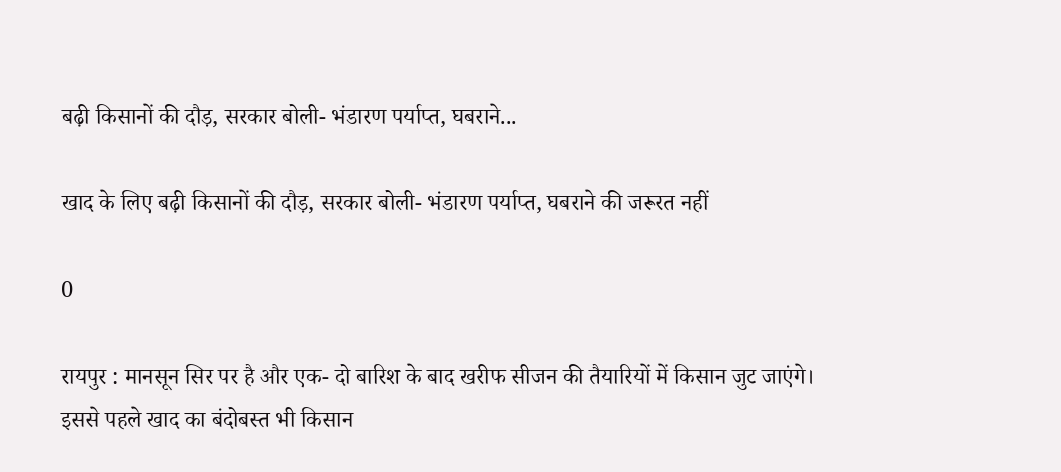बढ़ी किसानों की दौड़, सरकार बोली- भंडारण पर्याप्त, घबराने...

खाद के लिए बढ़ी किसानों की दौड़, सरकार बोली- भंडारण पर्याप्त, घबराने की जरूरत नहीं

0

रायपुर : मानसून सिर पर है और एक- दो बारिश के बाद खरीफ सीजन की तैयारियों में किसान जुट जाएंगे। इससे पहले खाद का बंदोबस्त भी किसान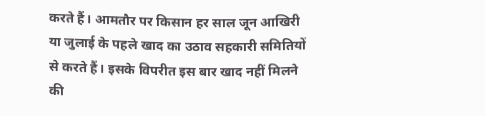करते हैं। आमतौर पर किसान हर साल जून आखिरी या जुलाई के पहले खाद का उठाव सहकारी समितियों से करते हैं। इसके विपरीत इस बार खाद नहीं मिलने की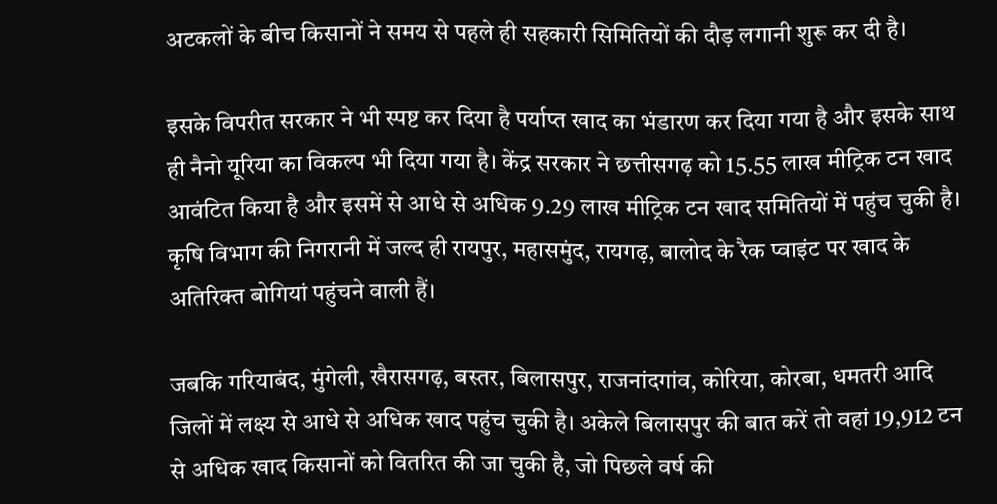अटकलों के बीच किसानों ने समय से पहले ही सहकारी सिमितियों की दौड़ लगानी शुरू कर दी है।

इसके विपरीत सरकार ने भी स्पष्ट कर दिया है पर्याप्त खाद का भंडारण कर दिया गया है और इसके साथ ही नैनो यूरिया का विकल्प भी दिया गया है। केंद्र सरकार ने छत्तीसगढ़ को 15.55 लाख मीट्रिक टन खाद आवंटित किया है और इसमें से आधे से अधिक 9.29 लाख मीट्रिक टन खाद समितियों में पहुंच चुकी है। कृषि विभाग की निगरानी में जल्द ही रायपुर, महासमुंद, रायगढ़, बालोद के रैक प्वाइंट पर खाद के अतिरिक्त बोगियां पहुंचने वाली हैं।

जबकि गरियाबंद, मुंगेली, खैरासगढ़, बस्तर, बिलासपुर, राजनांदगांव, कोरिया, कोरबा, धमतरी आदि जिलों में लक्ष्य से आधे से अधिक खाद पहुंच चुकी है। अकेले बिलासपुर की बात करें तो वहां 19,912 टन से अधिक खाद किसानों को वितरित की जा चुकी है, जो पिछले वर्ष की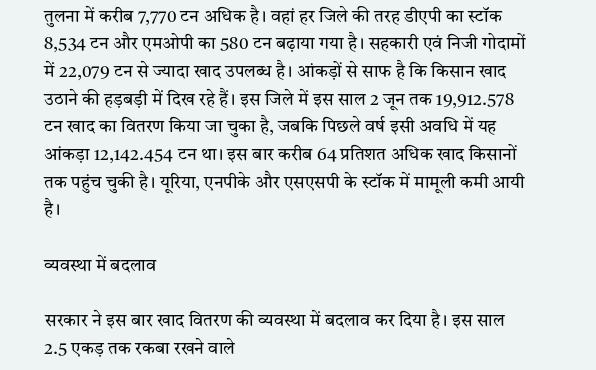तुलना में करीब 7,770 टन अधिक है। वहां हर जिले की तरह डीएपी का स्टॉक 8,534 टन और एमओपी का 580 टन बढ़ाया गया है। सहकारी एवं निजी गोदामों में 22,079 टन से ज्यादा खाद उपलब्ध है। आंकड़ों से साफ है कि किसान खाद उठाने की हड़बड़ी में दिख रहे हैं। इस जिले में इस साल 2 जून तक 19,912.578 टन खाद का वितरण किया जा चुका है, जबकि पिछले वर्ष इसी अवधि में यह आंकड़ा 12,142.454 टन था। इस बार करीब 64 प्रतिशत अधिक खाद किसानों तक पहुंच चुकी है। यूरिया, एनपीके और एसएसपी के स्टॉक में मामूली कमी आयी है।

व्यवस्था में बदलाव

सरकार ने इस बार खाद वितरण की व्यवस्था में बदलाव कर दिया है। इस साल 2.5 एकड़ तक रकबा रखने वाले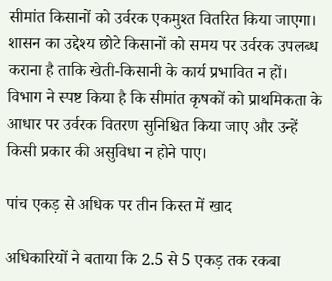सीमांत किसानों को उर्वरक एकमुश्त वितरित किया जाएगा। शासन का उद्देश्य छोटे किसानों को समय पर उर्वरक उपलब्ध कराना है ताकि खेती-किसानी के कार्य प्रभावित न हों। विभाग ने स्पष्ट किया है कि सीमांत कृषकों को प्राथमिकता के आधार पर उर्वरक वितरण सुनिश्चित किया जाए और उन्हें किसी प्रकार की असुविधा न होने पाए।

पांच एकड़ से अधिक पर तीन किस्त में खाद

अधिकारियों ने बताया कि 2.5 से 5 एकड़ तक रकबा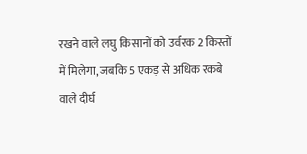रखने वाले लघु किसानों को उर्वरक 2 किस्तों में मिलेगा, जबकि 5 एकड़ से अधिक रकबे वाले दीर्घ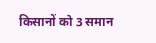किसानों को 3 समान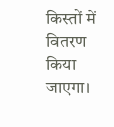किस्तों में वितरण किया जाएगा।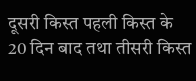दूसरी किस्त पहली किस्त के 20 दिन बाद तथा तीसरी किस्त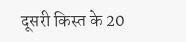दूसरी किस्त के 20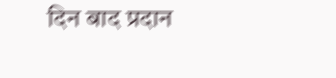दिन बाद प्रदान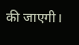की जाएगी।